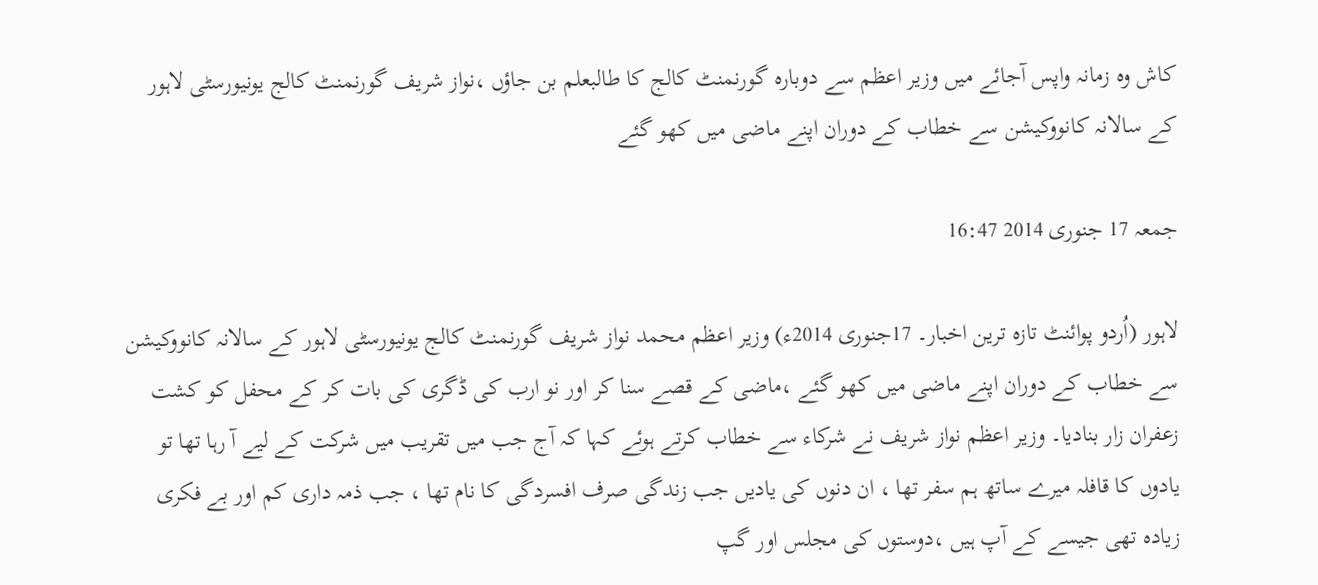کاش وہ زمانہ واپس آجائے میں وزیر اعظم سے دوبارہ گورنمنٹ کالج کا طالبعلم بن جاؤں ،نواز شریف گورنمنٹ کالج یونیورسٹی لاہور کے سالانہ کانووکیشن سے خطاب کے دوران اپنے ماضی میں کھو گئے

جمعہ 17 جنوری 2014 16:47

لاہور (اُردو پوائنٹ تازہ ترین اخبار۔ 17جنوری 2014ء) وزیر اعظم محمد نواز شریف گورنمنٹ کالج یونیورسٹی لاہور کے سالانہ کانووکیشن سے خطاب کے دوران اپنے ماضی میں کھو گئے ،ماضی کے قصے سنا کر اور نو ارب کی ڈگری کی بات کر کے محفل کو کشت زعفران زار بنادیا۔ وزیر اعظم نواز شریف نے شرکاء سے خطاب کرتے ہوئے کہا کہ آج جب میں تقریب میں شرکت کے لیے آ رہا تھا تو یادوں کا قافلہ میرے ساتھ ہم سفر تھا ، ان دنوں کی یادیں جب زندگی صرف افسردگی کا نام تھا ، جب ذمہ داری کم اور بے فکری زیادہ تھی جیسے کے آپ ہیں ،دوستوں کی مجلس اور گپ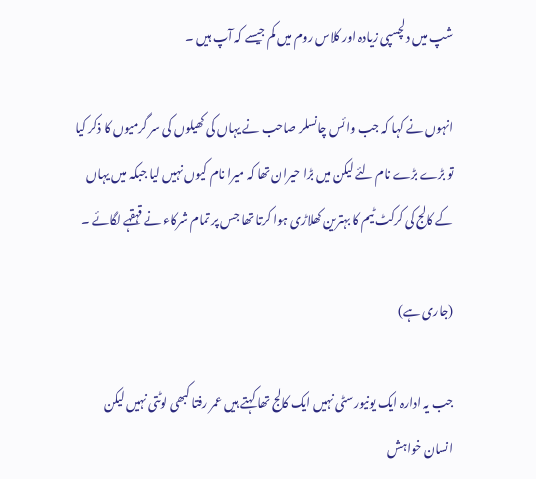شپ میں دلچسپی زیادہ اور کلاس روم میں کم جیسے کہ آپ ہیں ۔

انہوں نے کہا کہ جب وائس چانسلر صاحب نے یہاں کی کھیلوں کی سر گرمیوں کا ذکر کیا تو بڑے بڑے نام لئے لیکن میں بڑا حیران تھا کہ میرا نام کیوں نہیں لیا جبکہ میں یہاں کے کالج کی کرکٹ ٹیم کا بہترین کھلاڑی ہوا کرتا تھا جس پر تمام شرکاء نے قہقہے لگائے ۔

(جاری ہے)

جب یہ ادارہ ایک یونیورسٹی نہیں ایک کالج تھا کہتے ہیں عمر رفتا کبھی لوٹتی نہیں لیکن انسان خواہش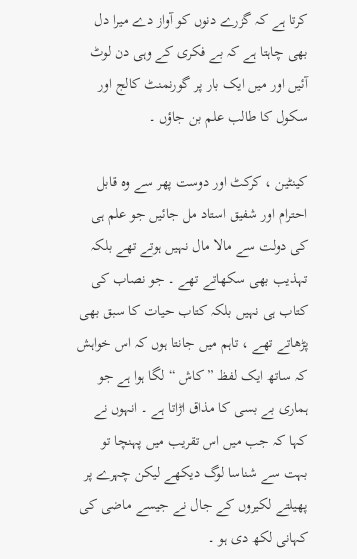کرتا ہے کہ گزرے دنوں کو آواز دے میرا دل بھی چاہتا ہے کہ بے فکری کے وہی دن لوٹ آئیں اور میں ایک بار پر گورنمنٹ کالج اور سکول کا طالب علم بن جاؤں ۔

کینٹین ، کرکٹ اور دوست پھر سے وہ قابل احترام اور شفیق استاد مل جائیں جو علم ہی کی دولت سے مالا مال نہیں ہوتے تھے بلکہ تہذیب بھی سکھاتے تھے ۔ جو نصاب کی کتاب ہی نہیں بلکہ کتاب حیات کا سبق بھی پڑھاتے تھے ، تاہم میں جانتا ہوں کہ اس خواہش کہ ساتھ ایک لفظ ”کاش “لگا ہوا ہے جو ہماری بے بسی کا مذاق اڑاتا ہے ۔ انہوں نے کہا کہ جب میں اس تقریب میں پہنچا تو بہت سے شناسا لوگ دیکھے لیکن چہرے پر پھیلتے لکیروں کے جال نے جیسے ماضی کی کہانی لکھ دی ہو ۔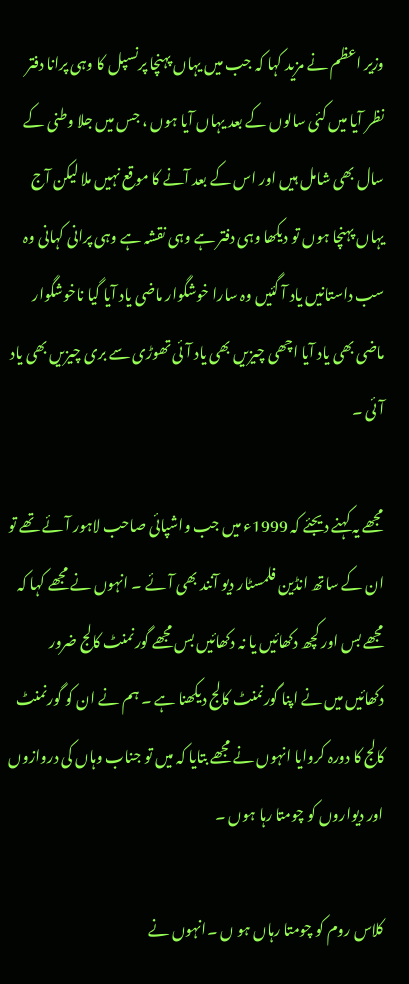وزیر اعظم نے مزید کہا کہ جب میں یہاں پہنچا پرنسپل کا وہی پرانا دفتر نظر آیا میں کئی سالوں کے بعد یہاں آیا ہوں ، جس میں جلا وطنی کے سال بھی شامل ہیں اور اس کے بعد آنے کا موقع نہیں ملا لیکن آج یہاں پہنچا ہوں تو دیکھا وہی دفتر ہے وہی نقشہ ہے وہی پرانی کہانی وہ سب داستانیں یاد آ گئیں وہ سارا خوشگوار ماضی یاد آیا گیا ناخوشگوار ماضی بھی یاد آیا اچھی چیزیں بھی یاد آئی تھوڑی سے بری چیزیں بھی یاد آئی ۔

مجھے یہ کہنے دیجئے کہ 1999ء میں جب واشپائی صاحب لاہور آئے تھے تو ان کے ساتھ انڈین فلمسٹار دیو آنند بھی آئے ۔ انہوں نے مجھے کہا کہ مجھے بس اور کچھ دکھائیں یا نہ دکھائیں بس مجھے گورنمنٹ کالج ضرور دکھائیں میں نے اپنا گورنمنٹ کالج دیکھنا ہے ۔ ہم نے ان کو گورنمنٹ کالج کا دورہ کروایا انہوں نے مجھے بتایا کہ میں تو جناب وہاں کی دروازوں اور دیواروں کو چومتا رہا ہوں ۔

کلاس روم کو چومتا رہاں ہو ں ۔انہوں نے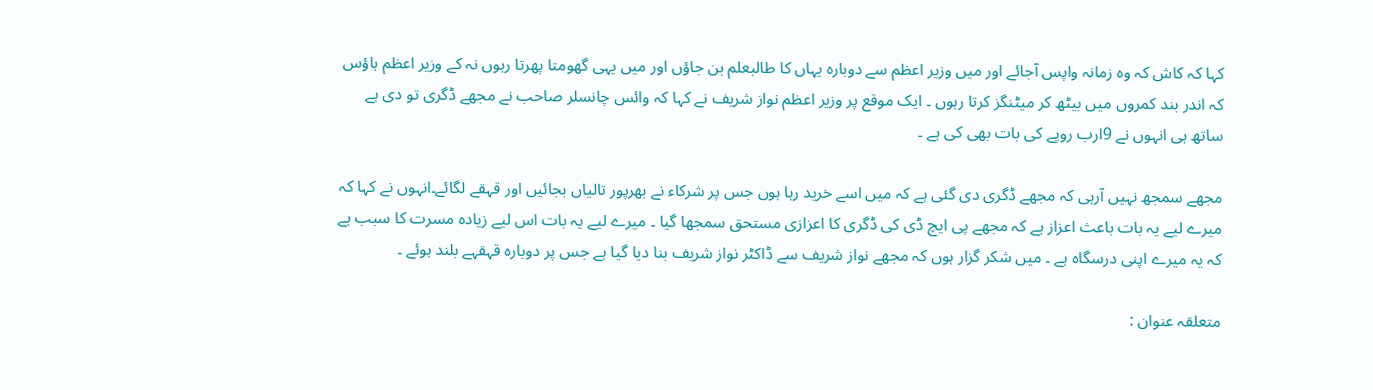کہا کہ کاش کہ وہ زمانہ واپس آجائے اور میں وزیر اعظم سے دوبارہ یہاں کا طالبعلم بن جاؤں اور میں یہی گھومتا پھرتا رہوں نہ کے وزیر اعظم ہاؤس کہ اندر بند کمروں میں بیٹھ کر میٹنگز کرتا رہوں ۔ ایک موقع پر وزیر اعظم نواز شریف نے کہا کہ وائس چانسلر صاحب نے مجھے ڈگری تو دی ہے ساتھ ہی انہوں نے 9ارب روپے کی بات بھی کی ہے ۔

مجھے سمجھ نہیں آرہی کہ مجھے ڈگری دی گئی ہے کہ میں اسے خرید رہا ہوں جس پر شرکاء نے بھرپور تالیاں بجائیں اور قہقے لگائے۔انہوں نے کہا کہ میرے لیے یہ بات باعث اعزاز ہے کہ مجھے پی ایچ ڈی کی ڈگری کا اعزازی مستحق سمجھا گیا ۔ میرے لیے یہ بات اس لیے زیادہ مسرت کا سبب ہے کہ یہ میرے اپنی درسگاہ ہے ۔ میں شکر گزار ہوں کہ مجھے نواز شریف سے ڈاکٹر نواز شریف بنا دیا گیا ہے جس پر دوبارہ قہقہے بلند ہوئے ۔

متعلقہ عنوان :